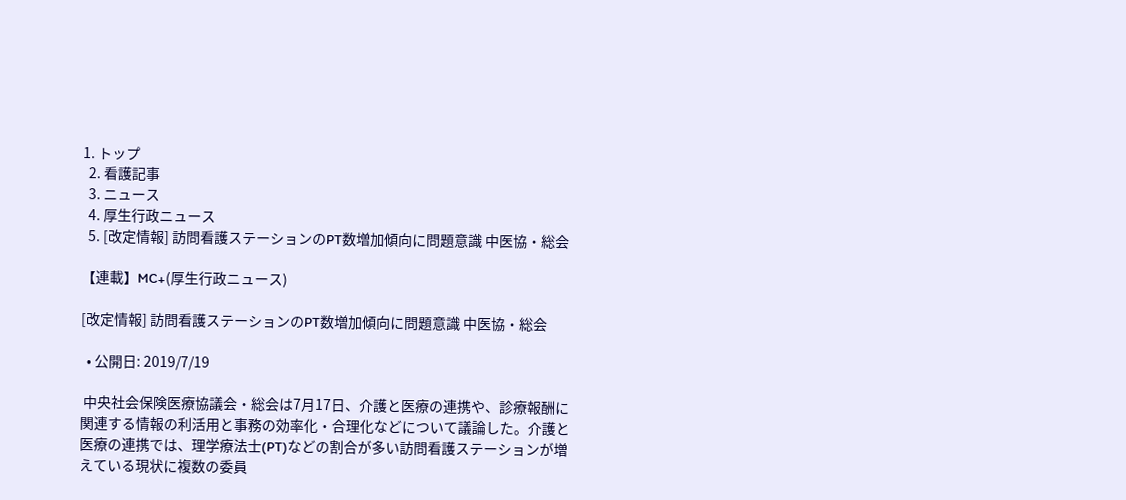1. トップ
  2. 看護記事
  3. ニュース
  4. 厚生行政ニュース
  5. [改定情報] 訪問看護ステーションのPT数増加傾向に問題意識 中医協・総会

【連載】MC+(厚生行政ニュース)

[改定情報] 訪問看護ステーションのPT数増加傾向に問題意識 中医協・総会

  • 公開日: 2019/7/19

 中央社会保険医療協議会・総会は7月17日、介護と医療の連携や、診療報酬に関連する情報の利活用と事務の効率化・合理化などについて議論した。介護と医療の連携では、理学療法士(PT)などの割合が多い訪問看護ステーションが増えている現状に複数の委員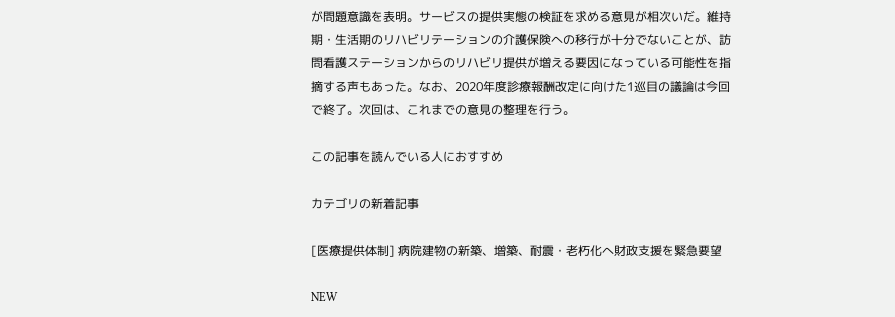が問題意識を表明。サービスの提供実態の検証を求める意見が相次いだ。維持期・生活期のリハビリテーションの介護保険への移行が十分でないことが、訪問看護ステーションからのリハビリ提供が増える要因になっている可能性を指摘する声もあった。なお、2020年度診療報酬改定に向けた1巡目の議論は今回で終了。次回は、これまでの意見の整理を行う。

この記事を読んでいる人におすすめ

カテゴリの新着記事

[医療提供体制] 病院建物の新築、増築、耐震・老朽化へ財政支援を緊急要望

NEW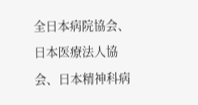全日本病院協会、日本医療法人協会、日本精神科病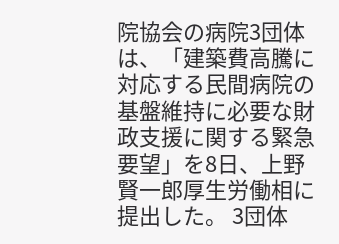院協会の病院3団体は、「建築費高騰に対応する民間病院の基盤維持に必要な財政支援に関する緊急要望」を8日、上野賢一郎厚生労働相に提出した。 3団体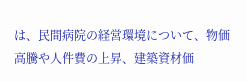は、民間病院の経営環境について、物価高騰や人件費の上昇、建築資材価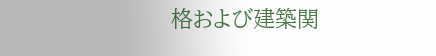格および建築関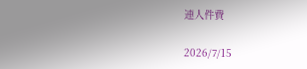連人件費

2026/7/15